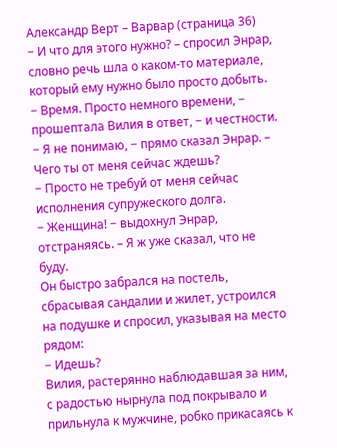Александр Верт – Варвар (страница 36)
− И что для этого нужно? – спросил Энрар, словно речь шла о каком-то материале, который ему нужно было просто добыть.
− Время. Просто немного времени, − прошептала Вилия в ответ, − и честности.
− Я не понимаю, − прямо сказал Энрар. – Чего ты от меня сейчас ждешь?
− Просто не требуй от меня сейчас исполнения супружеского долга.
− Женщина! − выдохнул Энрар, отстраняясь. – Я ж уже сказал, что не буду.
Он быстро забрался на постель, сбрасывая сандалии и жилет, устроился на подушке и спросил, указывая на место рядом:
− Идешь?
Вилия, растерянно наблюдавшая за ним, с радостью нырнула под покрывало и прильнула к мужчине, робко прикасаясь к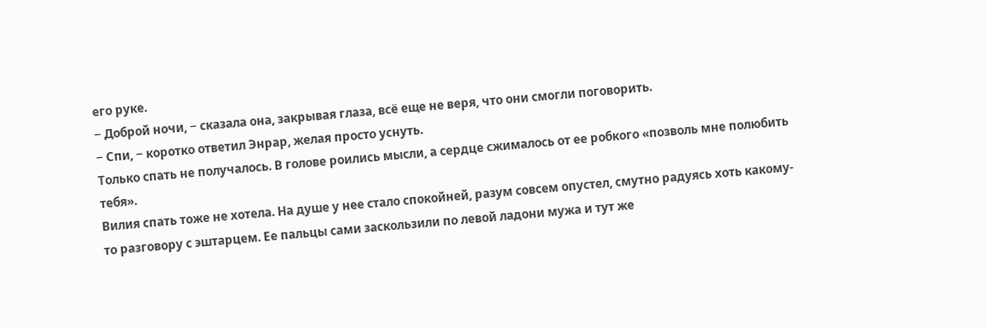его руке.
− Доброй ночи, − сказала она, закрывая глаза, всё еще не веря, что они смогли поговорить.
− Спи, − коротко ответил Энрар, желая просто уснуть.
Только спать не получалось. В голове роились мысли, а сердце сжималось от ее робкого «позволь мне полюбить тебя».
Вилия спать тоже не хотела. На душе у нее стало спокойней, разум совсем опустел, смутно радуясь хоть какому-то разговору с эштарцем. Ее пальцы сами заскользили по левой ладони мужа и тут же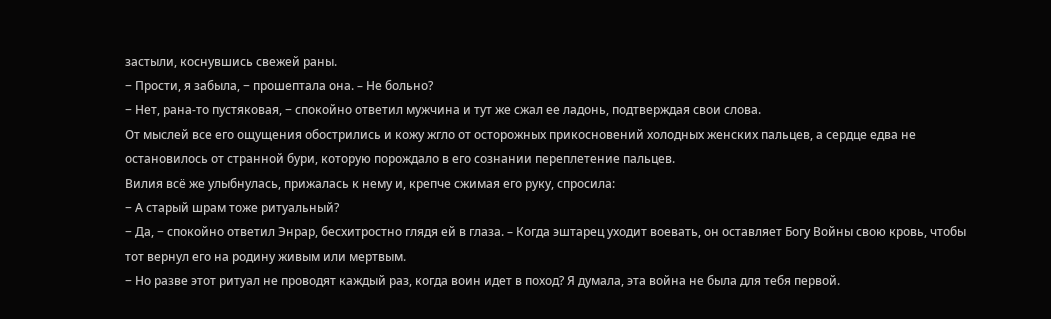застыли, коснувшись свежей раны.
− Прости, я забыла, − прошептала она. – Не больно?
− Нет, рана-то пустяковая, − спокойно ответил мужчина и тут же сжал ее ладонь, подтверждая свои слова.
От мыслей все его ощущения обострились и кожу жгло от осторожных прикосновений холодных женских пальцев, а сердце едва не остановилось от странной бури, которую порождало в его сознании переплетение пальцев.
Вилия всё же улыбнулась, прижалась к нему и, крепче сжимая его руку, спросила:
− А старый шрам тоже ритуальный?
− Да, − спокойно ответил Энрар, бесхитростно глядя ей в глаза. – Когда эштарец уходит воевать, он оставляет Богу Войны свою кровь, чтобы тот вернул его на родину живым или мертвым.
− Но разве этот ритуал не проводят каждый раз, когда воин идет в поход? Я думала, эта война не была для тебя первой.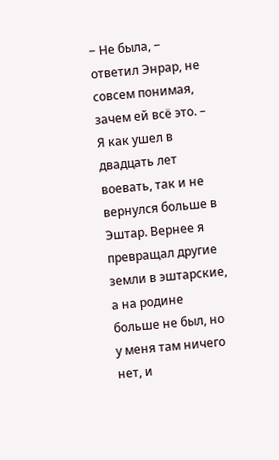− Не была, − ответил Энрар, не совсем понимая, зачем ей всё это. – Я как ушел в двадцать лет воевать, так и не вернулся больше в Эштар. Вернее я превращал другие земли в эштарские, а на родине больше не был, но у меня там ничего нет, и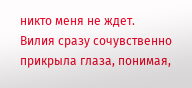никто меня не ждет.
Вилия сразу сочувственно прикрыла глаза, понимая,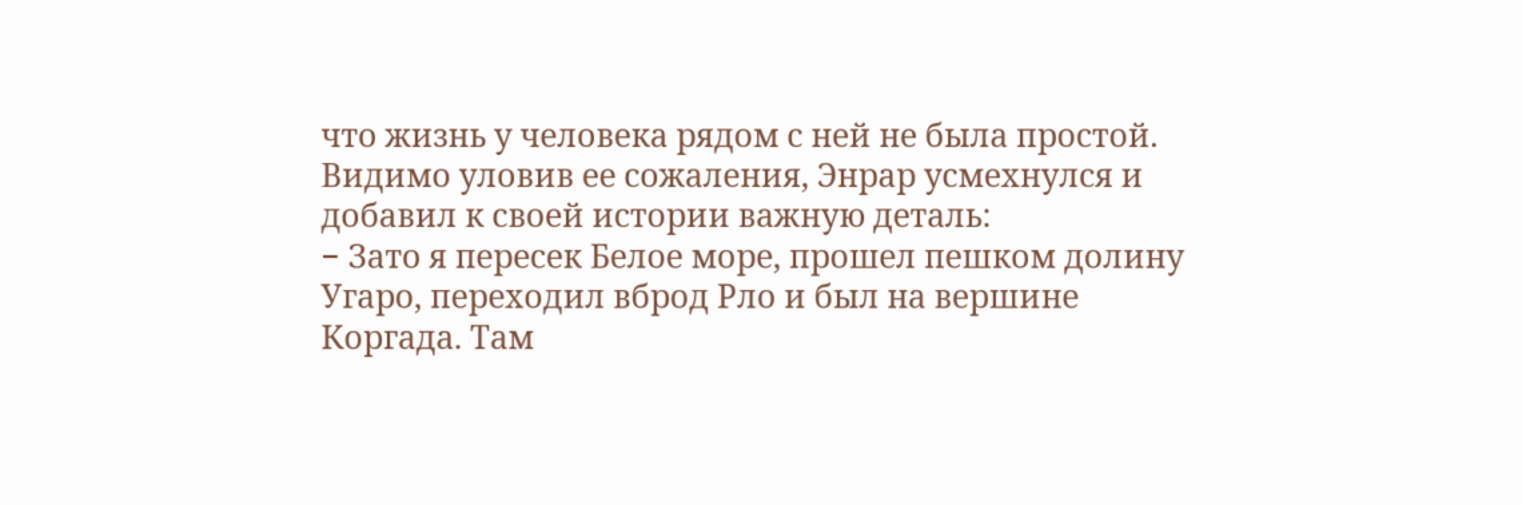что жизнь у человека рядом с ней не была простой. Видимо уловив ее сожаления, Энрар усмехнулся и добавил к своей истории важную деталь:
− Зато я пересек Белое море, прошел пешком долину Угаро, переходил вброд Рло и был на вершине Коргада. Там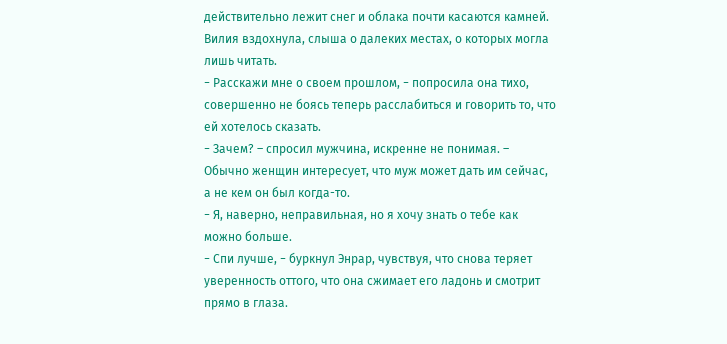действительно лежит снег и облака почти касаются камней.
Вилия вздохнула, слыша о далеких местах, о которых могла лишь читать.
− Расскажи мне о своем прошлом, − попросила она тихо, совершенно не боясь теперь расслабиться и говорить то, что ей хотелось сказать.
− Зачем? – спросил мужчина, искренне не понимая. – Обычно женщин интересует, что муж может дать им сейчас, а не кем он был когда-то.
− Я, наверно, неправильная, но я хочу знать о тебе как можно больше.
− Спи лучше, − буркнул Энрар, чувствуя, что снова теряет уверенность оттого, что она сжимает его ладонь и смотрит прямо в глаза.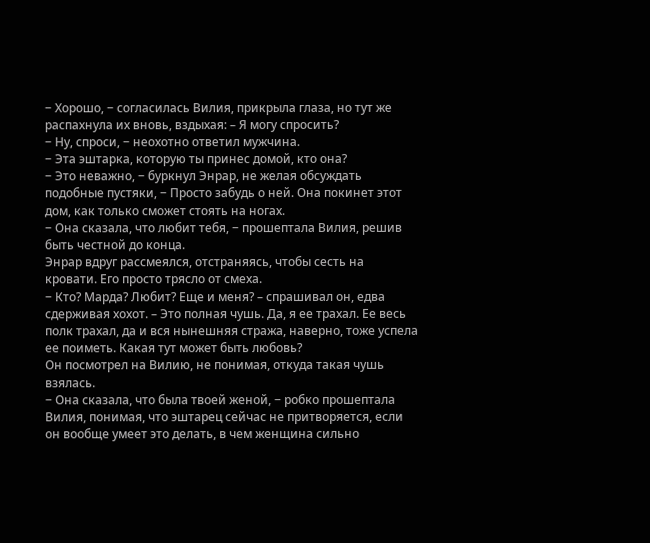− Хорошо, − согласилась Вилия, прикрыла глаза, но тут же распахнула их вновь, вздыхая: – Я могу спросить?
− Ну, спроси, − неохотно ответил мужчина.
− Эта эштарка, которую ты принес домой, кто она?
− Это неважно, − буркнул Энрар, не желая обсуждать подобные пустяки, − Просто забудь о ней. Она покинет этот дом, как только сможет стоять на ногах.
− Она сказала, что любит тебя, − прошептала Вилия, решив быть честной до конца.
Энрар вдруг рассмеялся, отстраняясь, чтобы сесть на кровати. Его просто трясло от смеха.
− Кто? Марда? Любит? Еще и меня? – спрашивал он, едва сдерживая хохот. – Это полная чушь. Да, я ее трахал. Ее весь полк трахал, да и вся нынешняя стража, наверно, тоже успела ее поиметь. Какая тут может быть любовь?
Он посмотрел на Вилию, не понимая, откуда такая чушь взялась.
− Она сказала, что была твоей женой, − робко прошептала Вилия, понимая, что эштарец сейчас не притворяется, если он вообще умеет это делать, в чем женщина сильно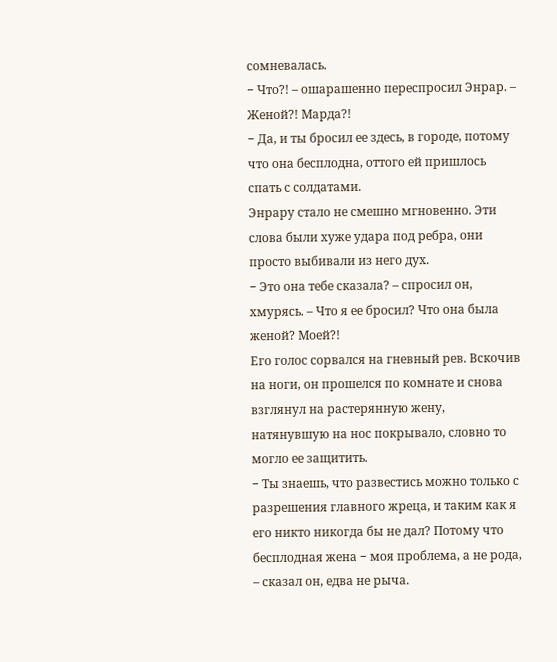сомневалась.
− Что?! – ошарашенно переспросил Энрар. – Женой?! Марда?!
− Да, и ты бросил ее здесь, в городе, потому что она бесплодна, оттого ей пришлось спать с солдатами.
Энрару стало не смешно мгновенно. Эти слова были хуже удара под ребра, они просто выбивали из него дух.
− Это она тебе сказала? – спросил он, хмурясь. – Что я ее бросил? Что она была женой? Моей?!
Его голос сорвался на гневный рев. Вскочив на ноги, он прошелся по комнате и снова взглянул на растерянную жену, натянувшую на нос покрывало, словно то могло ее защитить.
− Ты знаешь, что развестись можно только с разрешения главного жреца, и таким как я его никто никогда бы не дал? Потому что бесплодная жена − моя проблема, а не рода, – сказал он, едва не рыча.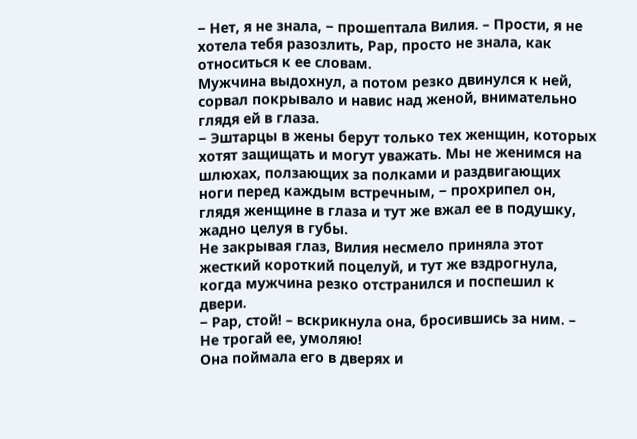− Нет, я не знала, − прошептала Вилия. – Прости, я не хотела тебя разозлить, Рар, просто не знала, как относиться к ее словам.
Мужчина выдохнул, а потом резко двинулся к ней, сорвал покрывало и навис над женой, внимательно глядя ей в глаза.
− Эштарцы в жены берут только тех женщин, которых хотят защищать и могут уважать. Мы не женимся на шлюхах, ползающих за полками и раздвигающих ноги перед каждым встречным, − прохрипел он, глядя женщине в глаза и тут же вжал ее в подушку, жадно целуя в губы.
Не закрывая глаз, Вилия несмело приняла этот жесткий короткий поцелуй, и тут же вздрогнула, когда мужчина резко отстранился и поспешил к двери.
− Рар, стой! – вскрикнула она, бросившись за ним. – Не трогай ее, умоляю!
Она поймала его в дверях и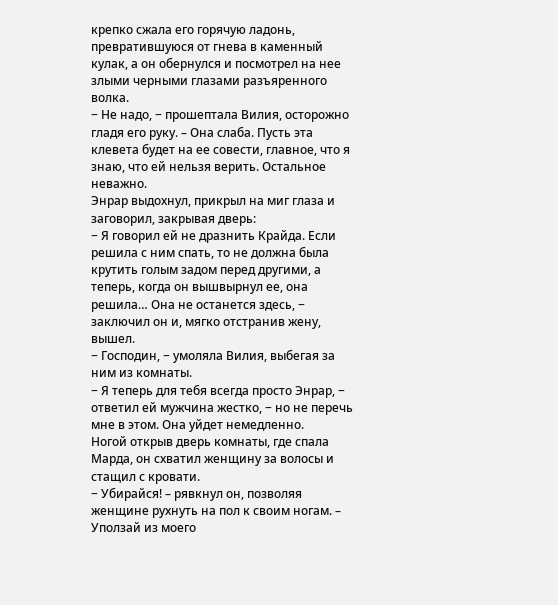крепко сжала его горячую ладонь, превратившуюся от гнева в каменный кулак, а он обернулся и посмотрел на нее злыми черными глазами разъяренного волка.
− Не надо, − прошептала Вилия, осторожно гладя его руку. – Она слаба. Пусть эта клевета будет на ее совести, главное, что я знаю, что ей нельзя верить. Остальное неважно.
Энрар выдохнул, прикрыл на миг глаза и заговорил, закрывая дверь:
− Я говорил ей не дразнить Крайда. Если решила с ним спать, то не должна была крутить голым задом перед другими, а теперь, когда он вышвырнул ее, она решила… Она не останется здесь, − заключил он и, мягко отстранив жену, вышел.
− Господин, − умоляла Вилия, выбегая за ним из комнаты.
− Я теперь для тебя всегда просто Энрар, − ответил ей мужчина жестко, − но не перечь мне в этом. Она уйдет немедленно.
Ногой открыв дверь комнаты, где спала Марда, он схватил женщину за волосы и стащил с кровати.
− Убирайся! – рявкнул он, позволяя женщине рухнуть на пол к своим ногам. – Уползай из моего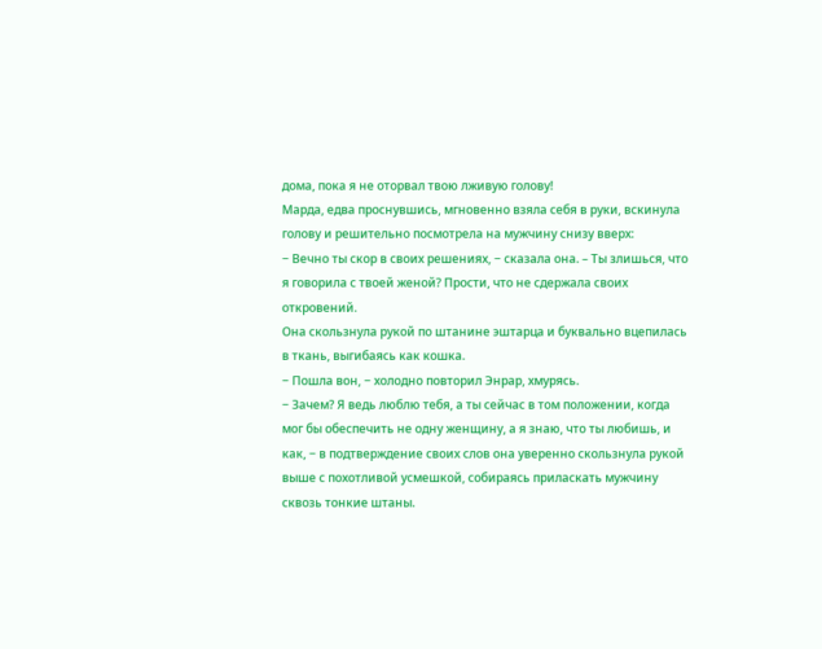дома, пока я не оторвал твою лживую голову!
Марда, едва проснувшись, мгновенно взяла себя в руки, вскинула голову и решительно посмотрела на мужчину снизу вверх:
− Вечно ты скор в своих решениях, − сказала она. – Ты злишься, что я говорила с твоей женой? Прости, что не сдержала своих откровений.
Она скользнула рукой по штанине эштарца и буквально вцепилась в ткань, выгибаясь как кошка.
− Пошла вон, − холодно повторил Энрар, хмурясь.
− Зачем? Я ведь люблю тебя, а ты сейчас в том положении, когда мог бы обеспечить не одну женщину, а я знаю, что ты любишь, и как, − в подтверждение своих слов она уверенно скользнула рукой выше с похотливой усмешкой, собираясь приласкать мужчину сквозь тонкие штаны.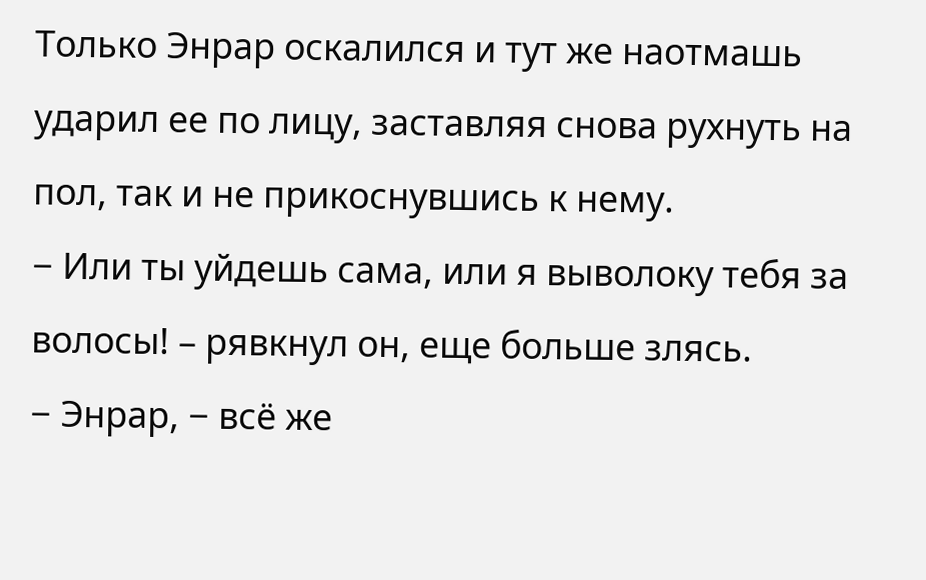Только Энрар оскалился и тут же наотмашь ударил ее по лицу, заставляя снова рухнуть на пол, так и не прикоснувшись к нему.
− Или ты уйдешь сама, или я выволоку тебя за волосы! – рявкнул он, еще больше злясь.
− Энрар, − всё же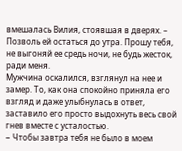вмешалась Вилия, стоявшая в дверях. – Позволь ей остаться до утра. Прошу тебя, не выгоняй ее средь ночи, не будь жесток, ради меня.
Мужчина оскалился, взглянул на нее и замер. То, как она спокойно приняла его взгляд и даже улыбнулась в ответ, заставило его просто выдохнуть весь свой гнев вместе с усталостью.
− Чтобы завтра тебя не было в моем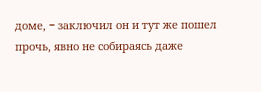доме, − заключил он и тут же пошел прочь, явно не собираясь даже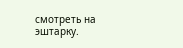смотреть на эштарку.